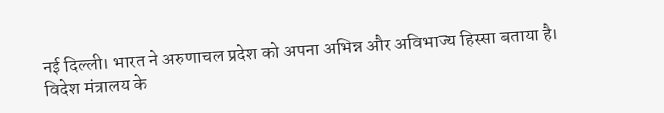नई दिल्ली। भारत ने अरुणाचल प्रदेश को अपना अभिन्न और अविभाज्य हिस्सा बताया है। विदेश मंत्रालय के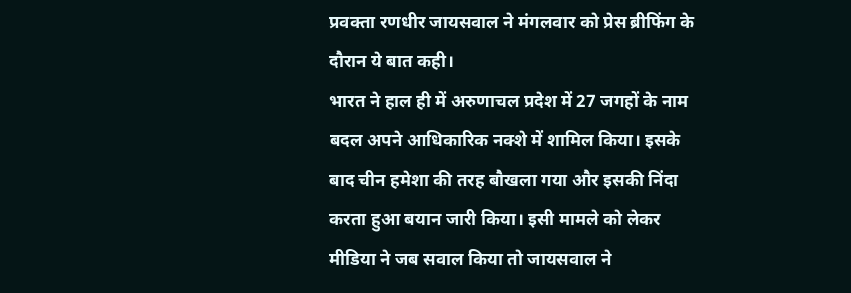प्रवक्ता रणधीर जायसवाल ने मंगलवार को प्रेस ब्रीफिंग के दौरान ये बात कही।
भारत ने हाल ही में अरुणाचल प्रदेश में 27 जगहों के नाम बदल अपने आधिकारिक नक्शे में शामिल किया। इसके बाद चीन हमेशा की तरह बौखला गया और इसकी निंदा करता हुआ बयान जारी किया। इसी मामले को लेकर मीडिया ने जब सवाल किया तो जायसवाल ने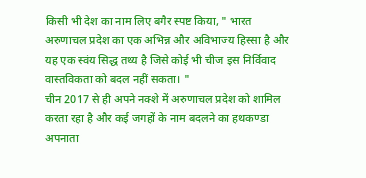किसी भी देश का नाम लिए बगैर स्पष्ट किया, " भारत अरुणाचल प्रदेश का एक अभिन्न और अविभाज्य हिस्सा है और यह एक स्वंय सिद्ध तथ्य है जिसे कोई भी चीज इस निर्विवाद वास्तविकता को बदल नहीं सकता। "
चीन 2017 से ही अपने नक्शे में अरुणाचल प्रदेश को शामिल करता रहा है और कई जगहों के नाम बदलने का हथकण्डा अपनाता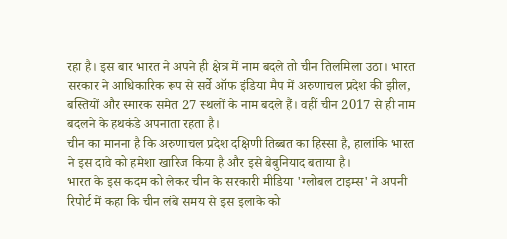रहा है। इस बार भारत ने अपने ही क्षेत्र में नाम बदले तो चीन तिलमिला उठा। भारत सरकार ने आधिकारिक रूप से सर्वे ऑफ इंडिया मैप में अरुणाचल प्रदेश की झील, बस्तियों और स्मारक समेत 27 स्थलों के नाम बदले हैं। वहीं चीन 2017 से ही नाम बदलने के हथकंडे अपनाता रहता है।
चीन का मानना है कि अरुणाचल प्रदेश दक्षिणी तिब्बत का हिस्सा है, हालांकि भारत ने इस दावे को हमेशा खारिज किया है और इसे बेबुनियाद बताया है।
भारत के इस कदम को लेकर चीन के सरकारी मीडिया 'ग्लोबल टाइम्स' ने अपनी रिपोर्ट में कहा कि चीन लंबे समय से इस इलाके को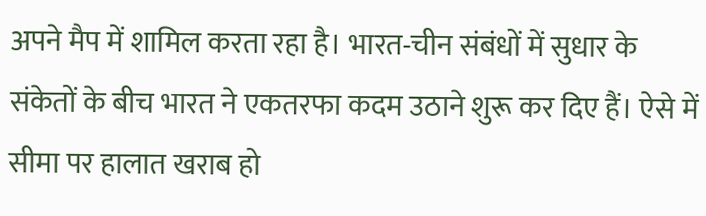अपने मैप में शामिल करता रहा है। भारत-चीन संबंधों में सुधार के संकेतों के बीच भारत ने एकतरफा कदम उठाने शुरू कर दिए हैं। ऐसे में सीमा पर हालात खराब हो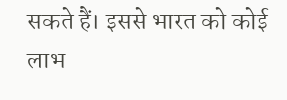सकते हैं। इससे भारत को कोई लाभ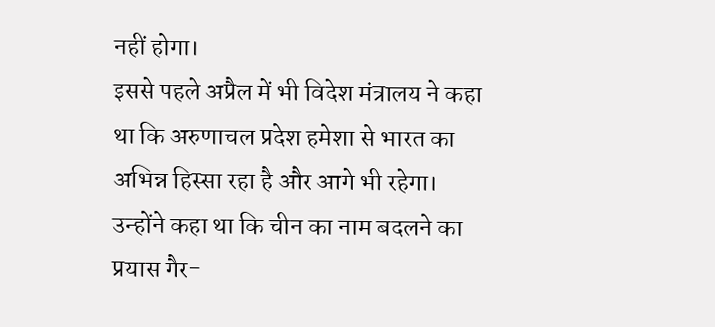नहीं होगा।
इससे पहले अप्रैल में भी विदेश मंत्रालय ने कहा था कि अरुणाचल प्रदेश हमेशा से भारत का अभिन्न हिस्सा रहा है और आगे भी रहेगा। उन्होंने कहा था कि चीन का नाम बदलने का प्रयास गैर-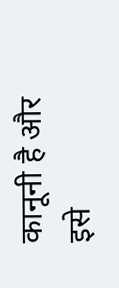कानूनी है और इसे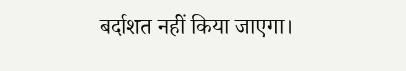बर्दाशत नहीं किया जाएगा।